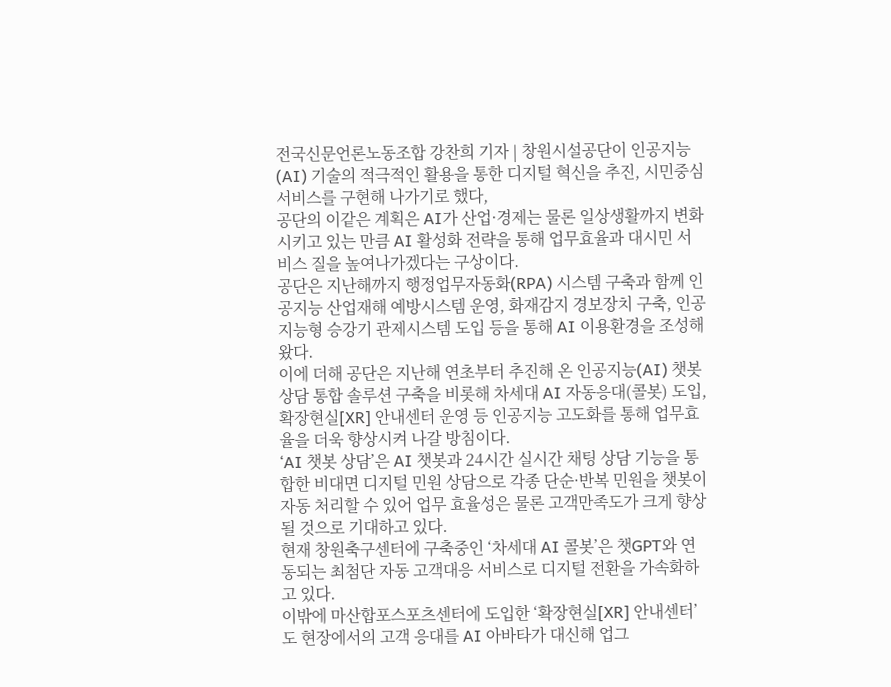전국신문언론노동조합 강찬희 기자 | 창원시설공단이 인공지능(AI) 기술의 적극적인 활용을 통한 디지털 혁신을 추진, 시민중심 서비스를 구현해 나가기로 했다,
공단의 이같은 계획은 AI가 산업·경제는 물론 일상생활까지 변화시키고 있는 만큼 AI 활성화 전략을 통해 업무효율과 대시민 서비스 질을 높여나가겠다는 구상이다.
공단은 지난해까지 행정업무자동화(RPA) 시스템 구축과 함께 인공지능 산업재해 예방시스템 운영, 화재감지 경보장치 구축, 인공지능형 승강기 관제시스템 도입 등을 통해 AI 이용환경을 조성해왔다.
이에 더해 공단은 지난해 연초부터 추진해 온 인공지능(AI) 챗봇 상담 통합 솔루션 구축을 비롯해 차세대 AI 자동응대(콜봇) 도입, 확장현실[XR] 안내센터 운영 등 인공지능 고도화를 통해 업무효율을 더욱 향상시켜 나갈 방침이다.
‘AI 챗봇 상담’은 AI 챗봇과 24시간 실시간 채팅 상담 기능을 통합한 비대면 디지털 민원 상담으로 각종 단순·반복 민원을 챗봇이 자동 처리할 수 있어 업무 효율성은 물론 고객만족도가 크게 향상될 것으로 기대하고 있다.
현재 창원축구센터에 구축중인 ‘차세대 AI 콜봇’은 챗GPT와 연동되는 최첨단 자동 고객대응 서비스로 디지털 전환을 가속화하고 있다.
이밖에 마산합포스포츠센터에 도입한 ‘확장현실[XR] 안내센터’도 현장에서의 고객 응대를 AI 아바타가 대신해 업그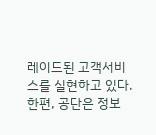레이드된 고객서비스를 실현하고 있다.
한편, 공단은 정보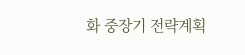화 중장기 전략계획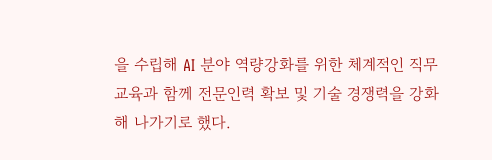을 수립해 AI 분야 역량강화를 위한 체계적인 직무교육과 함께 전문인력 확보 및 기술 경쟁력을 강화해 나가기로 했다.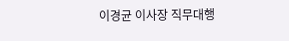이경균 이사장 직무대행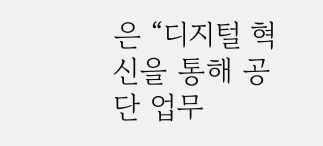은 “디지털 혁신을 통해 공단 업무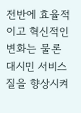전반에 효율적이고 혁신적인 변화는 물론 대시민 서비스 질을 향상시켜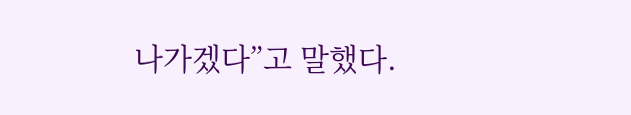나가겠다”고 말했다.